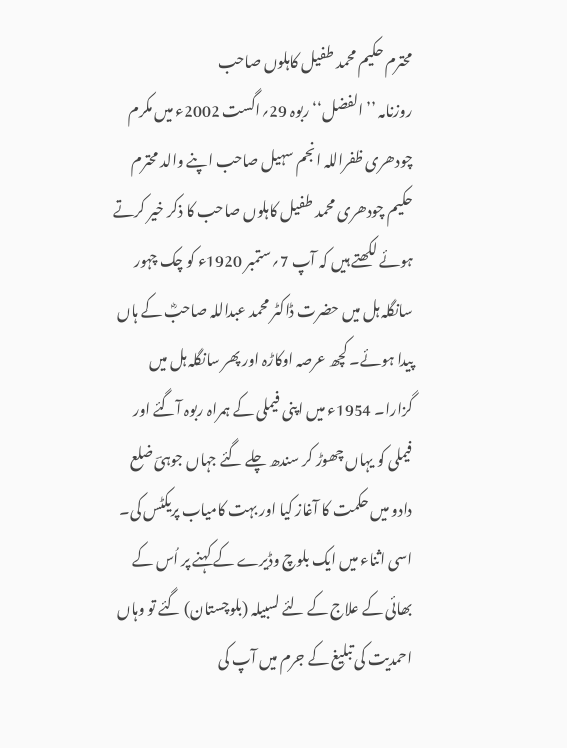محترم حکیم محمد طفیل کاہلوں صاحب
روزنامہ ’’الفضل‘‘ ربوہ 29؍اگست 2002ء میں مکرم چودھری ظفراللہ انجم سہیل صاحب اپنے والد محترم حکیم چودھری محمد طفیل کاہلوں صاحب کا ذکر خیر کرتے ہوئے لکھتے ہیں کہ آپ 7؍ستمبر 1920ء کو چک چہور سانگلہ ہل میں حضرت ڈاکٹر محمد عبداللہ صاحبؓ کے ہاں پیدا ہوئے۔ کچھ عرصہ اوکاڑہ اور پھر سانگلہ ہل میں گزارا۔ 1954ء میں اپنی فیملی کے ہمراہ ربوہ آگئے اور فیملی کو یہاں چھوڑ کر سندھ چلے گئے جہاں جوہیؔ ضلع دادو میں حکمت کا آغاز کیا اور بہت کامیاب پریکٹس کی۔ اسی اثناء میں ایک بلوچ وڈیرے کے کہنے پر اُس کے بھائی کے علاج کے لئے لسبیلہ (بلوچستان) گئے تو وہاں احمدیت کی تبلیغ کے جرم میں آپ کی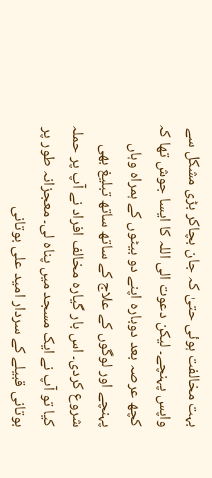بہت مخالفت ہوئی حتیٰ کہ جان بچاکر بڑی مشکل سے واپس پہنچے۔ لیکن دعوت الی اللہ کا ایسا جوش تھا کہ کچھ عرصہ بعد دوبارہ اپنے دو بیٹوں کے ہمراہ وہاں پہنچے اور لوگوں کے علاج کے ساتھ ساتھ تبلیغ بھی شروع کردی۔ اس بار گیارہ مخالف افراد نے آپ پر حملہ کیا تو آپ نے ایک مسجد میں پناہ لی۔ معجزانہ طور پر بوتانی قبیلے کے سردار امید علی بوتانی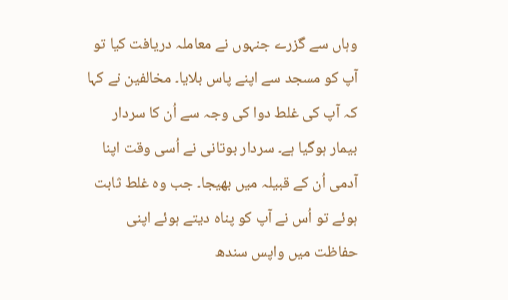وہاں سے گزرے جنہوں نے معاملہ دریافت کیا تو آپ کو مسجد سے اپنے پاس بلایا۔ مخالفین نے کہا کہ آپ کی غلط دوا کی وجہ سے اُن کا سردار بیمار ہوگیا ہے۔ سردار بوتانی نے اُسی وقت اپنا آدمی اُن کے قبیلہ میں بھیجا۔ جب وہ غلط ثابت ہوئے تو اُس نے آپ کو پناہ دیتے ہوئے اپنی حفاظت میں واپس سندھ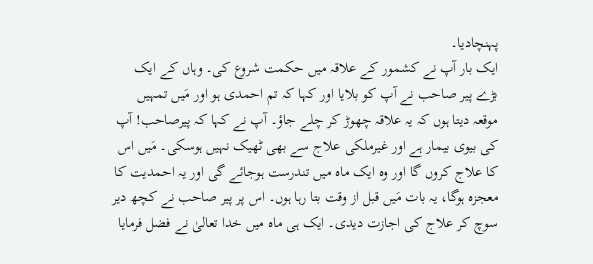پہنچادیا۔
ایک بار آپ نے کشمور کے علاقہ میں حکمت شروع کی۔ وہاں کے ایک بڑے پیر صاحب نے آپ کو بلایا اور کہا کہ تم احمدی ہو اور مَیں تمہیں موقعہ دیتا ہوں کہ یہ علاقہ چھوڑ کر چلے جاؤ۔ آپ نے کہا کہ پیرصاحب! آپ کی بیوی بیمار ہے اور غیرملکی علاج سے بھی ٹھیک نہیں ہوسکی۔ مَیں اس کا علاج کروں گا اور وہ ایک ماہ میں تندرست ہوجائے گی اور یہ احمدیت کا معجزہ ہوگا، یہ بات مَیں قبل از وقت بتا رہا ہوں۔ اس پر پیر صاحب نے کچھ دیر سوچ کر علاج کی اجازت دیدی۔ ایک ہی ماہ میں خدا تعالیٰ نے فضل فرمایا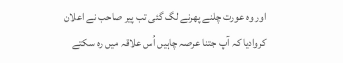اور وہ عورت چلنے پھرنے لگ گئی تب پیر صاحب نے اعلان کروادیا کہ آپ جتنا عرصہ چاہیں اُس علاقہ میں رہ سکتے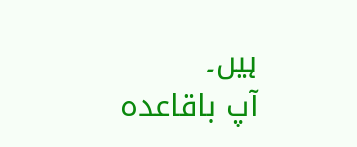ہیں۔
آپ باقاعدہ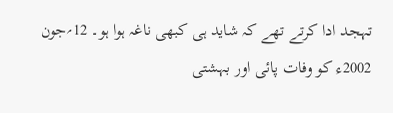تہجد ادا کرتے تھے کہ شاید ہی کبھی ناغہ ہوا ہو۔ 12؍جون 2002ء کو وفات پائی اور بہشتی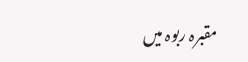مقبرہ ربوہ میں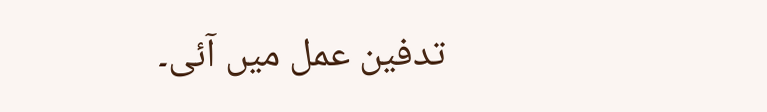تدفین عمل میں آئی۔